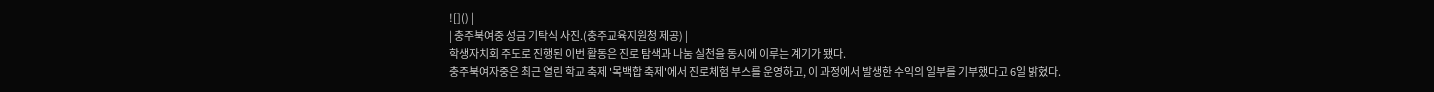![]() |
| 충주북여중 성금 기탁식 사진.(충주교육지원청 제공) |
학생자치회 주도로 진행된 이번 활동은 진로 탐색과 나눔 실천을 동시에 이루는 계기가 됐다.
충주북여자중은 최근 열린 학교 축제 '목백합 축제'에서 진로체험 부스를 운영하고, 이 과정에서 발생한 수익의 일부를 기부했다고 6일 밝혔다.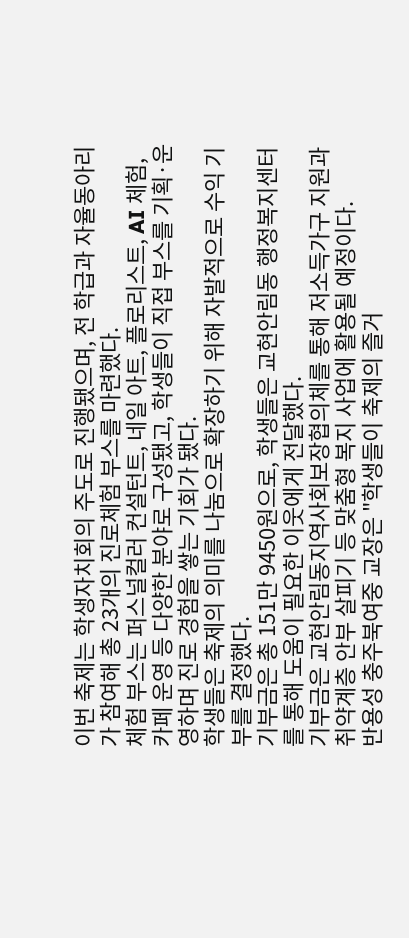이번 축제는 학생자치회의 주도로 진행됐으며, 전 학급과 자율동아리가 참여해 총 23개의 진로체험 부스를 마련했다.
체험 부스는 퍼스널컬러 컨설턴트, 네일 아트, 플로리스트, AI 체험, 카페 운영 등 다양한 분야로 구성됐고, 학생들이 직접 부스를 기획·운영하며 진로 경험을 쌓는 기회가 됐다.
학생들은 축제의 의미를 나눔으로 확장하기 위해 자발적으로 수익 기부를 결정했다.
기부금은 총 151만 9450원으로, 학생들은 교현안림동 행정복지센터를 통해 도움이 필요한 이웃에게 전달했다.
기부금은 교현안림동지역사회보장협의체를 통해 저소득가구 지원과 취약계층 안부 살피기 등 맞춤형 복지 사업에 활용될 예정이다.
반용성 충주북여중 교장은 "학생들이 축제의 즐거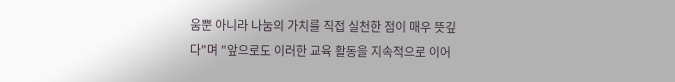움뿐 아니라 나눔의 가치를 직접 실천한 점이 매우 뜻깊다"며 "앞으로도 이러한 교육 활동을 지속적으로 이어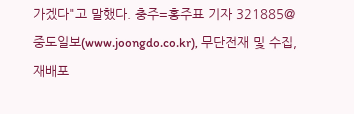가겠다"고 말했다. 충주=홍주표 기자 321885@
중도일보(www.joongdo.co.kr), 무단전재 및 수집, 재배포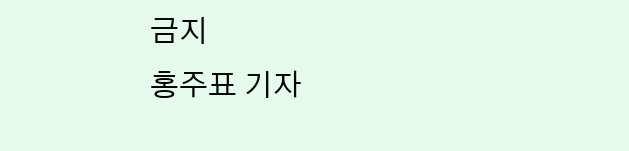금지
홍주표 기자